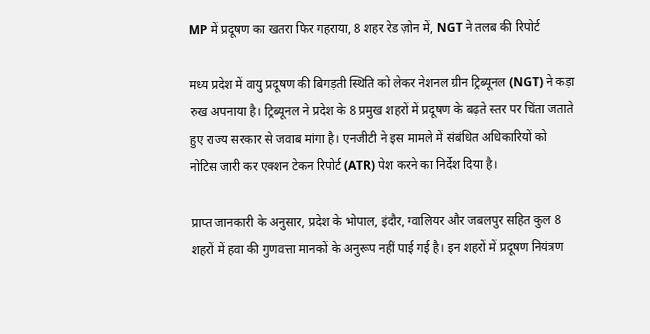MP में प्रदूषण का खतरा फिर गहराया, 8 शहर रेड ज़ोन में, NGT ने तलब की रिपोर्ट

मध्य प्रदेश में वायु प्रदूषण की बिगड़ती स्थिति को लेकर नेशनल ग्रीन ट्रिब्यूनल (NGT) ने कड़ा रुख अपनाया है। ट्रिब्यूनल ने प्रदेश के 8 प्रमुख शहरों में प्रदूषण के बढ़ते स्तर पर चिंता जताते हुए राज्य सरकार से जवाब मांगा है। एनजीटी ने इस मामले में संबंधित अधिकारियों को नोटिस जारी कर एक्शन टेकन रिपोर्ट (ATR) पेश करने का निर्देश दिया है।

प्राप्त जानकारी के अनुसार, प्रदेश के भोपाल, इंदौर, ग्वालियर और जबलपुर सहित कुल 8 शहरों में हवा की गुणवत्ता मानकों के अनुरूप नहीं पाई गई है। इन शहरों में प्रदूषण नियंत्रण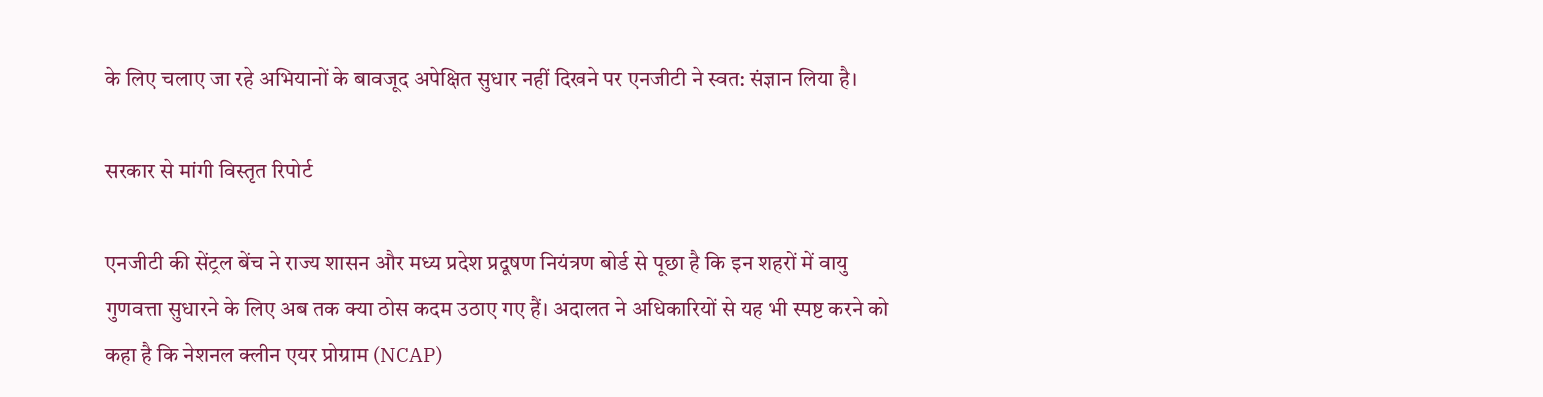के लिए चलाए जा रहे अभियानों के बावजूद अपेक्षित सुधार नहीं दिखने पर एनजीटी ने स्वत: संज्ञान लिया है।

सरकार से मांगी विस्तृत रिपोर्ट

एनजीटी की सेंट्रल बेंच ने राज्य शासन और मध्य प्रदेश प्रदूषण नियंत्रण बोर्ड से पूछा है कि इन शहरों में वायु गुणवत्ता सुधारने के लिए अब तक क्या ठोस कदम उठाए गए हैं। अदालत ने अधिकारियों से यह भी स्पष्ट करने को कहा है कि नेशनल क्लीन एयर प्रोग्राम (NCAP)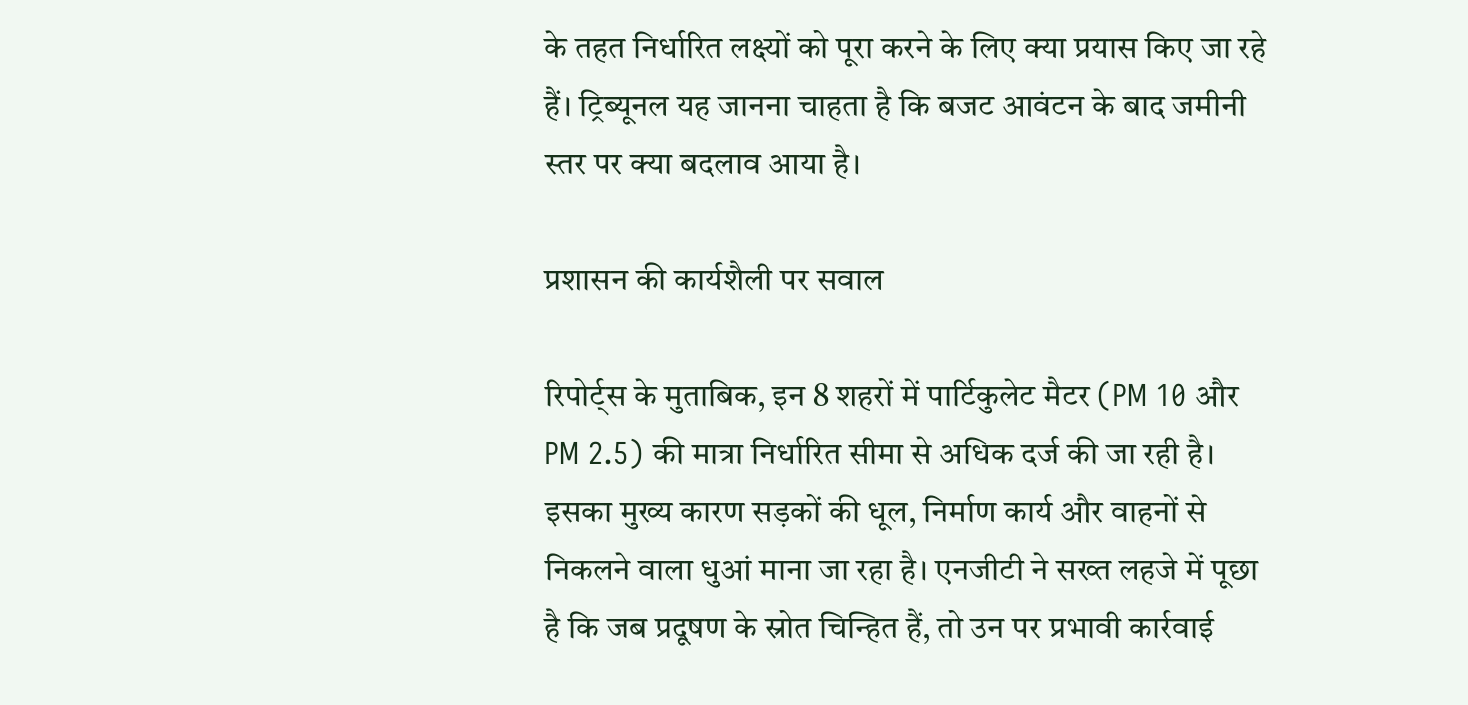के तहत निर्धारित लक्ष्यों को पूरा करने के लिए क्या प्रयास किए जा रहे हैं। ट्रिब्यूनल यह जानना चाहता है कि बजट आवंटन के बाद जमीनी स्तर पर क्या बदलाव आया है।

प्रशासन की कार्यशैली पर सवाल

रिपोर्ट्स के मुताबिक, इन 8 शहरों में पार्टिकुलेट मैटर (PM 10 और PM 2.5) की मात्रा निर्धारित सीमा से अधिक दर्ज की जा रही है। इसका मुख्य कारण सड़कों की धूल, निर्माण कार्य और वाहनों से निकलने वाला धुआं माना जा रहा है। एनजीटी ने सख्त लहजे में पूछा है कि जब प्रदूषण के स्रोत चिन्हित हैं, तो उन पर प्रभावी कार्रवाई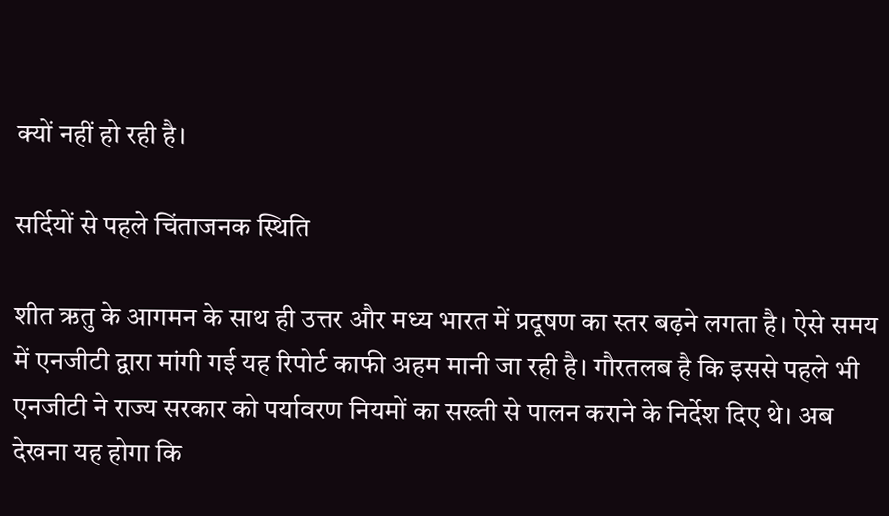क्यों नहीं हो रही है।

सर्दियों से पहले चिंताजनक स्थिति

शीत ऋतु के आगमन के साथ ही उत्तर और मध्य भारत में प्रदूषण का स्तर बढ़ने लगता है। ऐसे समय में एनजीटी द्वारा मांगी गई यह रिपोर्ट काफी अहम मानी जा रही है। गौरतलब है कि इससे पहले भी एनजीटी ने राज्य सरकार को पर्यावरण नियमों का सख्ती से पालन कराने के निर्देश दिए थे। अब देखना यह होगा कि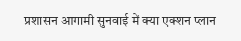प्रशासन आगामी सुनवाई में क्या एक्शन प्लान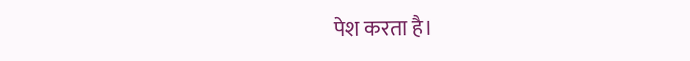पेश करता है।